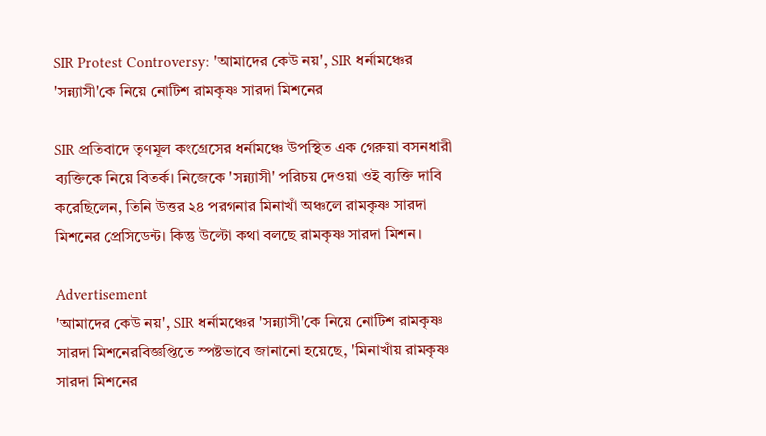SIR Protest Controversy: 'আমাদের কেউ নয়', SIR ধর্নামঞ্চের 'সন্ন্যাসী'কে নিয়ে নোটিশ রামকৃষ্ণ সারদা মিশনের

SIR প্রতিবাদে তৃণমূল কংগ্রেসের ধর্নামঞ্চে উপস্থিত এক গেরুয়া বসনধারী ব্যক্তিকে নিয়ে বিতর্ক। নিজেকে 'সন্ন্যাসী' পরিচয় দেওয়া ওই ব্যক্তি দাবি করেছিলেন, তিনি উত্তর ২৪ পরগনার মিনাখাঁ অঞ্চলে রামকৃষ্ণ সারদা মিশনের প্রেসিডেন্ট। কিন্তু উল্টো কথা বলছে রামকৃষ্ণ সারদা মিশন।

Advertisement
'আমাদের কেউ নয়', SIR ধর্নামঞ্চের 'সন্ন্যাসী'কে নিয়ে নোটিশ রামকৃষ্ণ সারদা মিশনেরবিজ্ঞপ্তিতে স্পষ্টভাবে জানানো হয়েছে, 'মিনাখাঁয় রামকৃষ্ণ সারদা মিশনের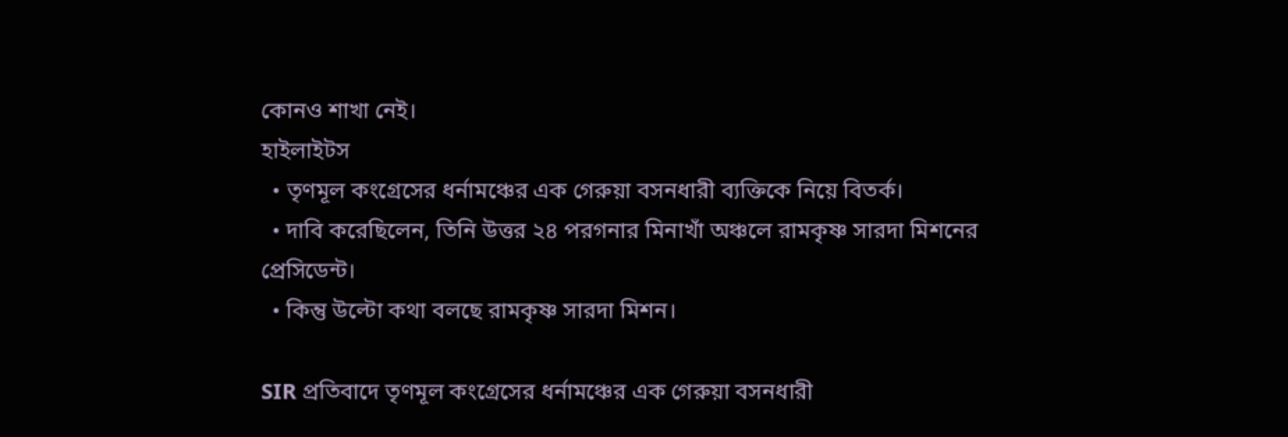কোনও শাখা নেই।
হাইলাইটস
  • তৃণমূল কংগ্রেসের ধর্নামঞ্চের এক গেরুয়া বসনধারী ব্যক্তিকে নিয়ে বিতর্ক।
  • দাবি করেছিলেন, তিনি উত্তর ২৪ পরগনার মিনাখাঁ অঞ্চলে রামকৃষ্ণ সারদা মিশনের প্রেসিডেন্ট।
  • কিন্তু উল্টো কথা বলছে রামকৃষ্ণ সারদা মিশন।

SIR প্রতিবাদে তৃণমূল কংগ্রেসের ধর্নামঞ্চের এক গেরুয়া বসনধারী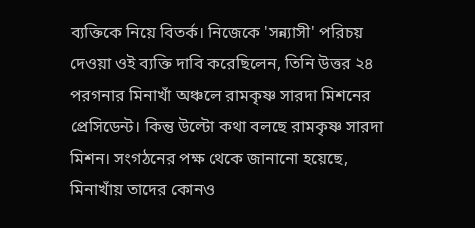ব্যক্তিকে নিয়ে বিতর্ক। নিজেকে 'সন্ন্যাসী' পরিচয় দেওয়া ওই ব্যক্তি দাবি করেছিলেন, তিনি উত্তর ২৪ পরগনার মিনাখাঁ অঞ্চলে রামকৃষ্ণ সারদা মিশনের প্রেসিডেন্ট। কিন্তু উল্টো কথা বলছে রামকৃষ্ণ সারদা মিশন। সংগঠনের পক্ষ থেকে জানানো হয়েছে, মিনাখাঁয় তাদের কোনও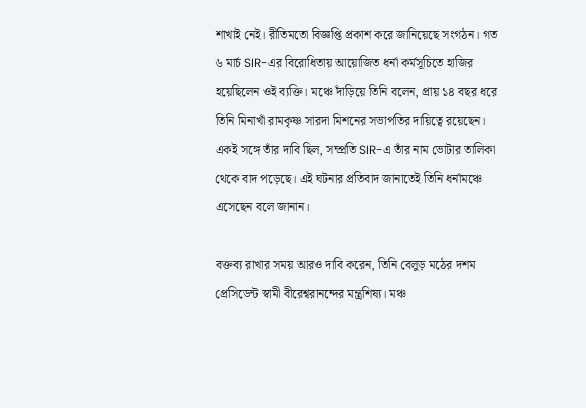শাখাই নেই। রীতিমতো বিজ্ঞপ্তি প্রকাশ করে জানিয়েছে সংগঠন। গত ৬ মার্চ SIR-এর বিরোধিতায় আয়োজিত ধর্না কর্মসূচিতে হাজির হয়েছিলেন ওই ব্যক্তি। মঞ্চে দাঁড়িয়ে তিনি বলেন, প্রায় ১৪ বছর ধরে তিনি মিনাখাঁ রামকৃষ্ণ সারদা মিশনের সভাপতির দায়িত্বে রয়েছেন। একই সঙ্গে তাঁর দাবি ছিল, সম্প্রতি SIR-এ তাঁর নাম ভোটার তালিকা থেকে বাদ পড়েছে। এই ঘটনার প্রতিবাদ জানাতেই তিনি ধর্নামঞ্চে এসেছেন বলে জানান।

বক্তব্য রাখার সময় আরও দাবি করেন, তিনি বেলুড় মঠের দশম প্রেসিডেন্ট স্বামী বীরেশ্বরানন্দের মন্ত্রশিষ্য। মঞ্চ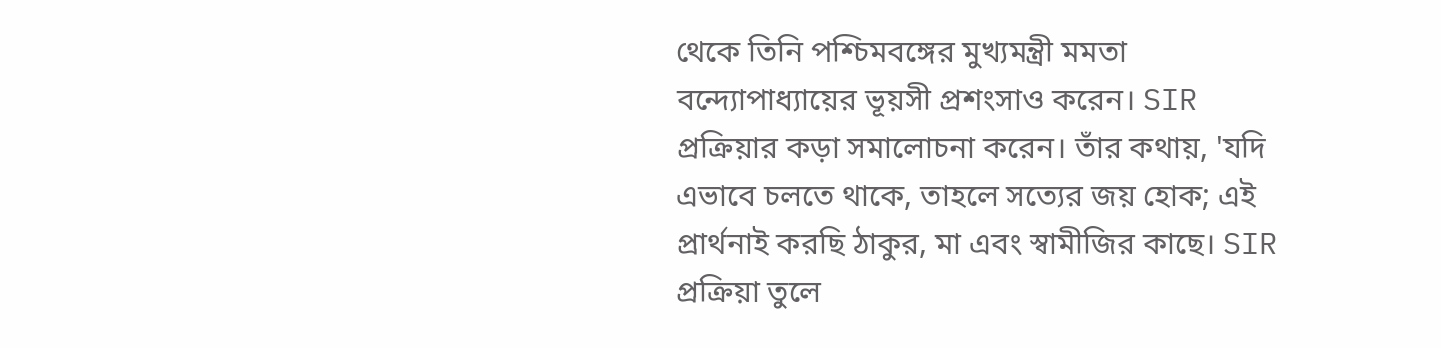থেকে তিনি পশ্চিমবঙ্গের মুখ্যমন্ত্রী মমতা বন্দ্যোপাধ্যায়ের ভূয়সী প্রশংসাও করেন। SIR প্রক্রিয়ার কড়া সমালোচনা করেন। তাঁর কথায়, 'যদি এভাবে চলতে থাকে, তাহলে সত্যের জয় হোক; এই প্রার্থনাই করছি ঠাকুর, মা এবং স্বামীজির কাছে। SIR প্রক্রিয়া তুলে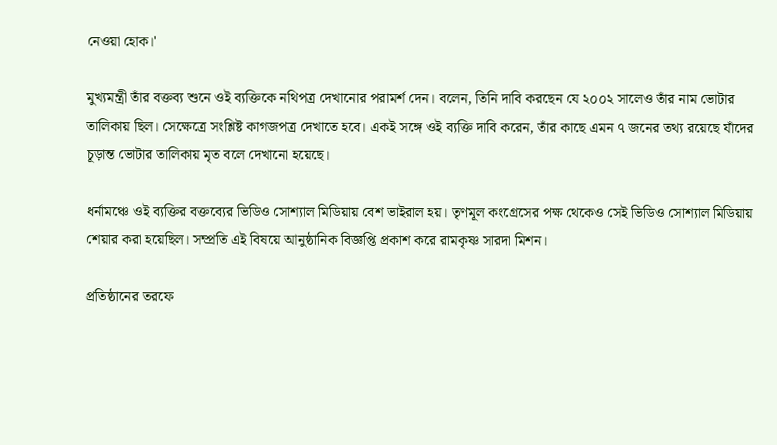নেওয়া হোক।'

মুখ্যমন্ত্রী তাঁর বক্তব্য শুনে ওই ব্যক্তিকে নথিপত্র দেখানোর পরামর্শ দেন। বলেন, তিনি দাবি করছেন যে ২০০২ সালেও তাঁর নাম ভোটার তালিকায় ছিল। সেক্ষেত্রে সংশ্লিষ্ট কাগজপত্র দেখাতে হবে। একই সঙ্গে ওই ব্যক্তি দাবি করেন, তাঁর কাছে এমন ৭ জনের তথ্য রয়েছে যাঁদের চূড়ান্ত ভোটার তালিকায় মৃত বলে দেখানো হয়েছে।

ধর্নামঞ্চে ওই ব্যক্তির বক্তব্যের ভিডিও সোশ্যাল মিডিয়ায় বেশ ভাইরাল হয়। তৃণমূল কংগ্রেসের পক্ষ থেকেও সেই ভিডিও সোশ্যাল মিডিয়ায় শেয়ার করা হয়েছিল। সম্প্রতি এই বিষয়ে আনুষ্ঠানিক বিজ্ঞপ্তি প্রকাশ করে রামকৃষ্ণ সারদা মিশন।

প্রতিষ্ঠানের তরফে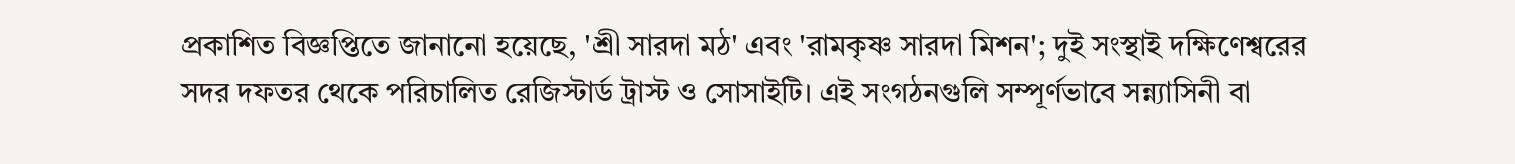প্রকাশিত বিজ্ঞপ্তিতে জানানো হয়েছে, 'শ্রী সারদা মঠ' এবং 'রামকৃষ্ণ সারদা মিশন'; দুই সংস্থাই দক্ষিণেশ্বরের সদর দফতর থেকে পরিচালিত রেজিস্টার্ড ট্রাস্ট ও সোসাইটি। এই সংগঠনগুলি সম্পূর্ণভাবে সন্ন্যাসিনী বা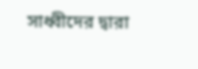সাধ্বীদের দ্বারা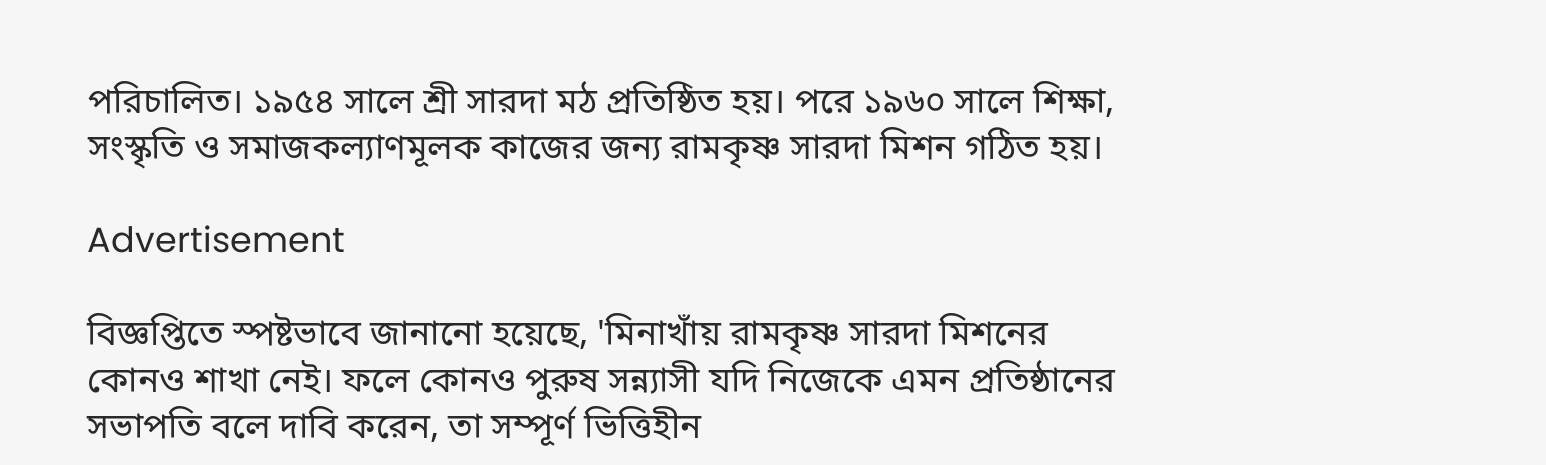পরিচালিত। ১৯৫৪ সালে শ্রী সারদা মঠ প্রতিষ্ঠিত হয়। পরে ১৯৬০ সালে শিক্ষা, সংস্কৃতি ও সমাজকল্যাণমূলক কাজের জন্য রামকৃষ্ণ সারদা মিশন গঠিত হয়।

Advertisement

বিজ্ঞপ্তিতে স্পষ্টভাবে জানানো হয়েছে, 'মিনাখাঁয় রামকৃষ্ণ সারদা মিশনের কোনও শাখা নেই। ফলে কোনও পুরুষ সন্ন্যাসী যদি নিজেকে এমন প্রতিষ্ঠানের সভাপতি বলে দাবি করেন, তা সম্পূর্ণ ভিত্তিহীন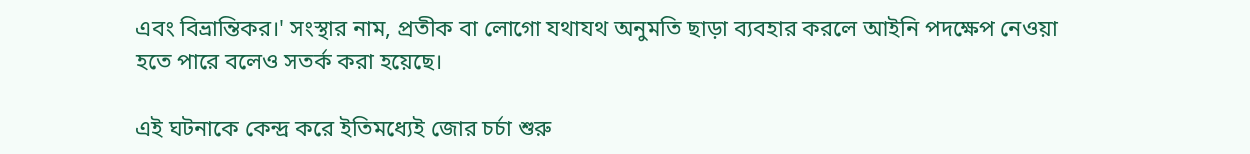এবং বিভ্রান্তিকর।' সংস্থার নাম, প্রতীক বা লোগো যথাযথ অনুমতি ছাড়া ব্যবহার করলে আইনি পদক্ষেপ নেওয়া হতে পারে বলেও সতর্ক করা হয়েছে।

এই ঘটনাকে কেন্দ্র করে ইতিমধ্যেই জোর চর্চা শুরু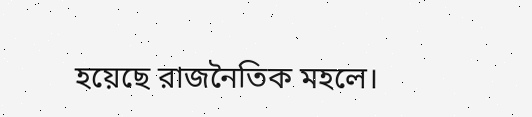হয়েছে রাজনৈতিক মহলে।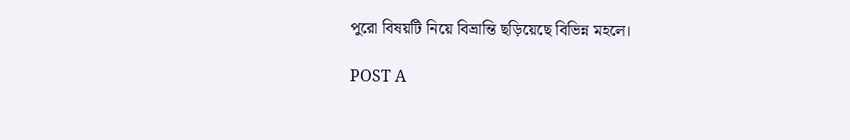পুরো বিষয়টি নিয়ে বিভ্রান্তি ছড়িয়েছে বিভিন্ন মহলে।

POST A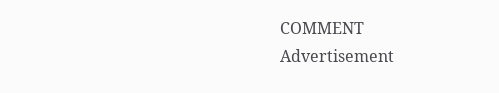COMMENT
Advertisement